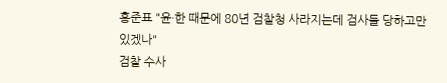홍준표 "윤·한 때문에 80년 검찰청 사라지는데 검사들 당하고만 있겠나"
검찰 수사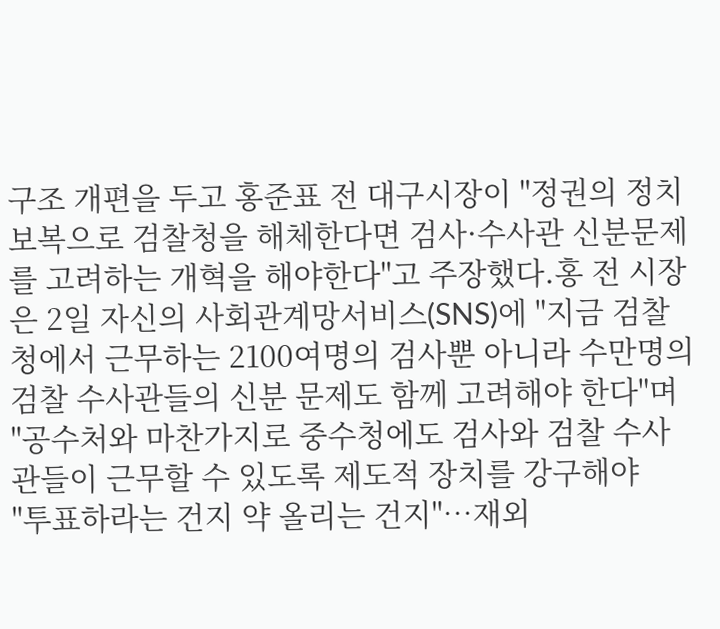구조 개편을 두고 홍준표 전 대구시장이 "정권의 정치보복으로 검찰청을 해체한다면 검사·수사관 신분문제를 고려하는 개혁을 해야한다"고 주장했다.홍 전 시장은 2일 자신의 사회관계망서비스(SNS)에 "지금 검찰청에서 근무하는 2100여명의 검사뿐 아니라 수만명의 검찰 수사관들의 신분 문제도 함께 고려해야 한다"며 "공수처와 마찬가지로 중수청에도 검사와 검찰 수사관들이 근무할 수 있도록 제도적 장치를 강구해야
"투표하라는 건지 약 올리는 건지"…재외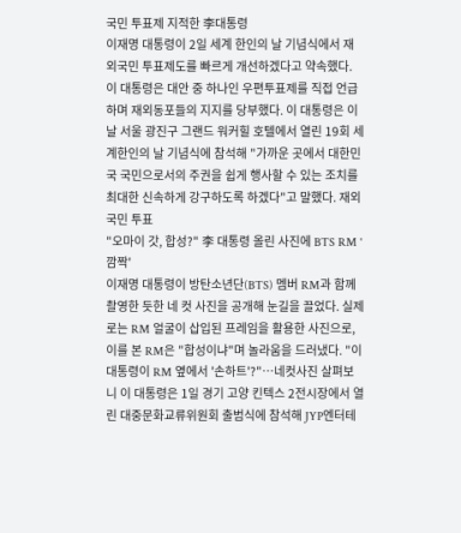국민 투표제 지적한 李대통령
이재명 대통령이 2일 세계 한인의 날 기념식에서 재외국민 투표제도를 빠르게 개선하겠다고 약속했다. 이 대통령은 대안 중 하나인 우편투표제를 직접 언급하며 재외동포들의 지지를 당부했다. 이 대통령은 이날 서울 광진구 그랜드 워커힐 호텔에서 열린 19회 세계한인의 날 기념식에 참석해 "가까운 곳에서 대한민국 국민으로서의 주권을 쉽게 행사할 수 있는 조치를 최대한 신속하게 강구하도록 하겠다"고 말했다. 재외국민 투표
"오마이 갓, 합성?" 李 대통령 올린 사진에 BTS RM '깜짝'
이재명 대통령이 방탄소년단(BTS) 멤버 RM과 함께 촬영한 듯한 네 컷 사진을 공개해 눈길을 끌었다. 실제로는 RM 얼굴이 삽입된 프레임을 활용한 사진으로, 이를 본 RM은 "합성이냐"며 놀라움을 드러냈다. "이 대통령이 RM 옆에서 '손하트'?"…네컷사진 살펴보니 이 대통령은 1일 경기 고양 킨텍스 2전시장에서 열린 대중문화교류위원회 출범식에 참석해 JYP엔터테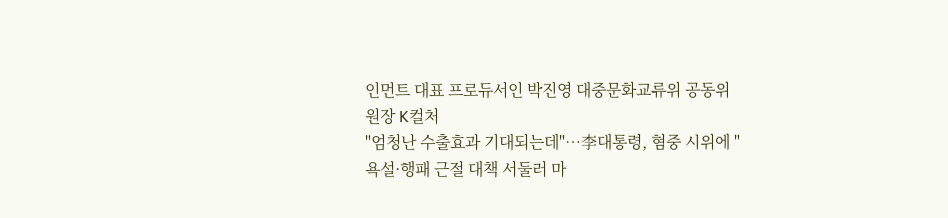인먼트 대표 프로듀서인 박진영 대중문화교류위 공동위원장 K컬처
"엄청난 수출효과 기대되는데"…李대통령, 혐중 시위에 "욕설·행패 근절 대책 서둘러 마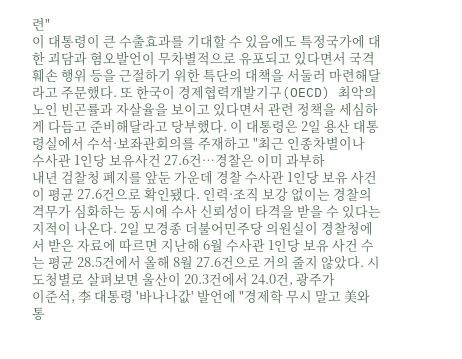련"
이 대통령이 큰 수출효과를 기대할 수 있음에도 특정국가에 대한 괴담과 혐오발언이 무차별적으로 유포되고 있다면서 국격 훼손 행위 등을 근절하기 위한 특단의 대책을 서둘러 마련해달라고 주문했다. 또 한국이 경제협력개발기구(OECD) 최악의 노인 빈곤률과 자살율을 보이고 있다면서 관련 정책을 세심하게 다듬고 준비해달라고 당부했다. 이 대통령은 2일 용산 대통령실에서 수석·보좌관회의를 주재하고 "최근 인종차별이나
수사관 1인당 보유사건 27.6건…경찰은 이미 과부하
내년 검찰청 폐지를 앞둔 가운데 경찰 수사관 1인당 보유 사건이 평균 27.6건으로 확인됐다. 인력·조직 보강 없이는 경찰의 격무가 심화하는 동시에 수사 신뢰성이 타격을 받을 수 있다는 지적이 나온다. 2일 모경종 더불어민주당 의원실이 경찰청에서 받은 자료에 따르면 지난해 6월 수사관 1인당 보유 사건 수는 평균 28.5건에서 올해 8월 27.6건으로 거의 줄지 않았다. 시도청별로 살펴보면 울산이 20.3건에서 24.0건, 광주가
이준석, 李 대통령 '바나나값' 발언에 "경제학 무시 말고 美와 통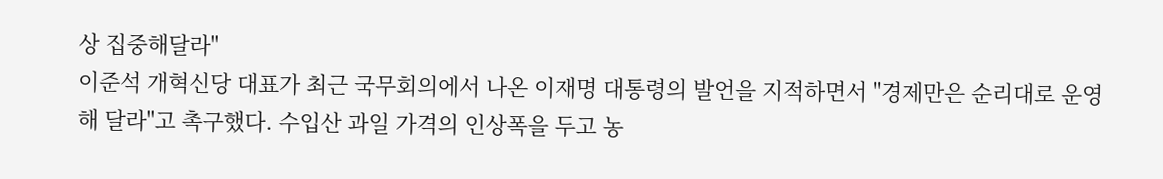상 집중해달라"
이준석 개혁신당 대표가 최근 국무회의에서 나온 이재명 대통령의 발언을 지적하면서 "경제만은 순리대로 운영해 달라"고 촉구했다. 수입산 과일 가격의 인상폭을 두고 농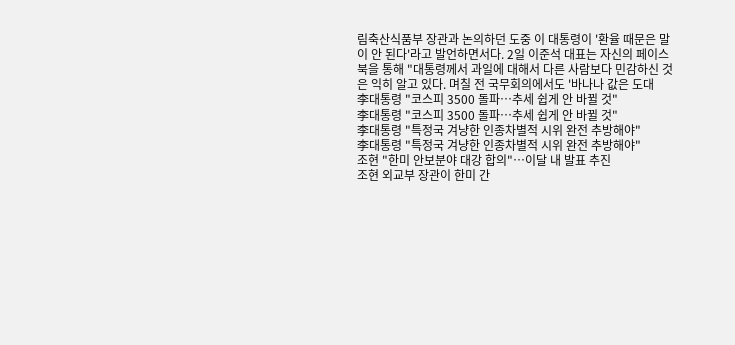림축산식품부 장관과 논의하던 도중 이 대통령이 '환율 때문은 말이 안 된다'라고 발언하면서다. 2일 이준석 대표는 자신의 페이스북을 통해 "대통령께서 과일에 대해서 다른 사람보다 민감하신 것은 익히 알고 있다. 며칠 전 국무회의에서도 '바나나 값은 도대
李대통령 "코스피 3500 돌파…추세 쉽게 안 바뀔 것"
李대통령 "코스피 3500 돌파…추세 쉽게 안 바뀔 것"
李대통령 "특정국 겨냥한 인종차별적 시위 완전 추방해야"
李대통령 "특정국 겨냥한 인종차별적 시위 완전 추방해야"
조현 "한미 안보분야 대강 합의"…이달 내 발표 추진
조현 외교부 장관이 한미 간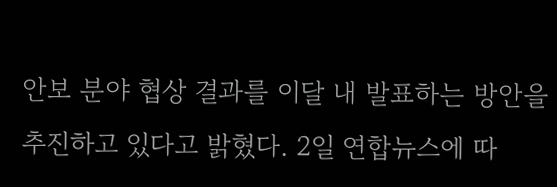안보 분야 협상 결과를 이달 내 발표하는 방안을 추진하고 있다고 밝혔다. 2일 연합뉴스에 따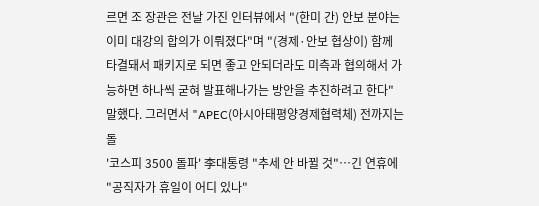르면 조 장관은 전날 가진 인터뷰에서 "(한미 간) 안보 분야는 이미 대강의 합의가 이뤄졌다"며 "(경제·안보 협상이) 함께 타결돼서 패키지로 되면 좋고 안되더라도 미측과 협의해서 가능하면 하나씩 굳혀 발표해나가는 방안을 추진하려고 한다" 말했다. 그러면서 "APEC(아시아태평양경제협력체) 전까지는 돌
'코스피 3500 돌파' 李대통령 "추세 안 바뀔 것"…긴 연휴에 "공직자가 휴일이 어디 있나"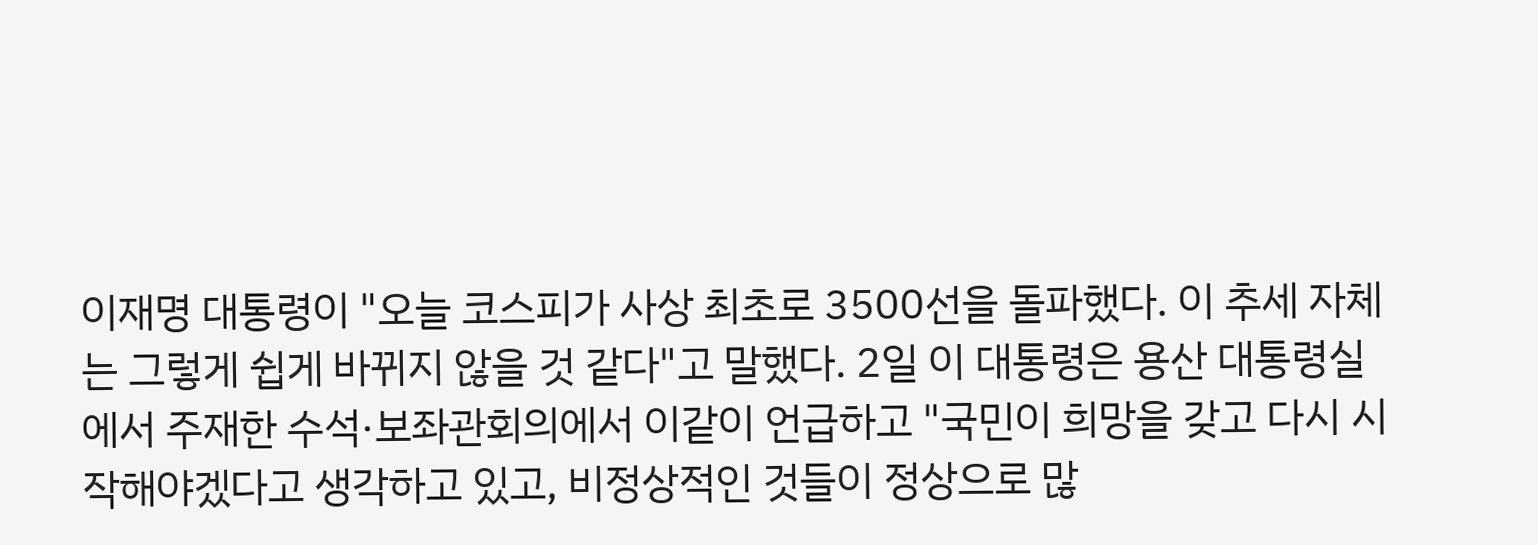이재명 대통령이 "오늘 코스피가 사상 최초로 3500선을 돌파했다. 이 추세 자체는 그렇게 쉽게 바뀌지 않을 것 같다"고 말했다. 2일 이 대통령은 용산 대통령실에서 주재한 수석·보좌관회의에서 이같이 언급하고 "국민이 희망을 갖고 다시 시작해야겠다고 생각하고 있고, 비정상적인 것들이 정상으로 많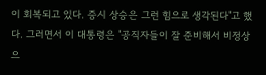이 회복되고 있다. 증시 상승은 그런 힘으로 생각된다"고 했다. 그러면서 이 대통령은 "공직자들이 잘 준비해서 비정상으